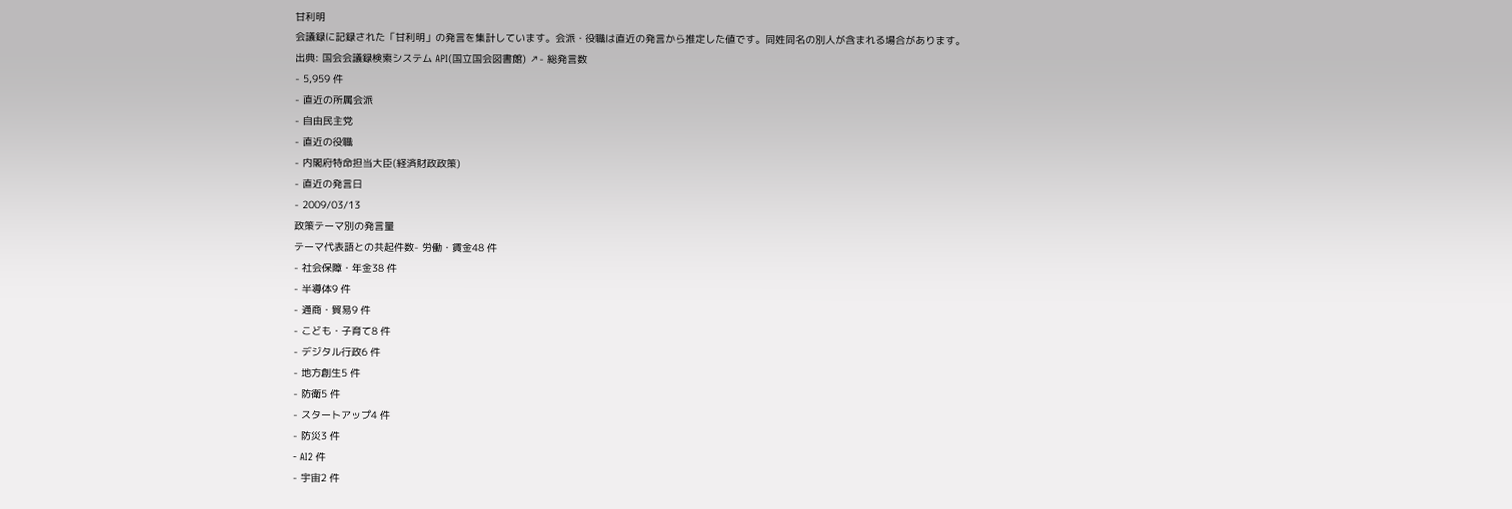甘利明
会議録に記録された「甘利明」の発言を集計しています。会派・役職は直近の発言から推定した値です。同姓同名の別人が含まれる場合があります。
出典: 国会会議録検索システム API(国立国会図書館) ↗- 総発言数
- 5,959 件
- 直近の所属会派
- 自由民主党
- 直近の役職
- 内閣府特命担当大臣(経済財政政策)
- 直近の発言日
- 2009/03/13
政策テーマ別の発言量
テーマ代表語との共起件数- 労働・賃金48 件
- 社会保障・年金38 件
- 半導体9 件
- 通商・貿易9 件
- こども・子育て8 件
- デジタル行政6 件
- 地方創生5 件
- 防衛5 件
- スタートアップ4 件
- 防災3 件
- AI2 件
- 宇宙2 件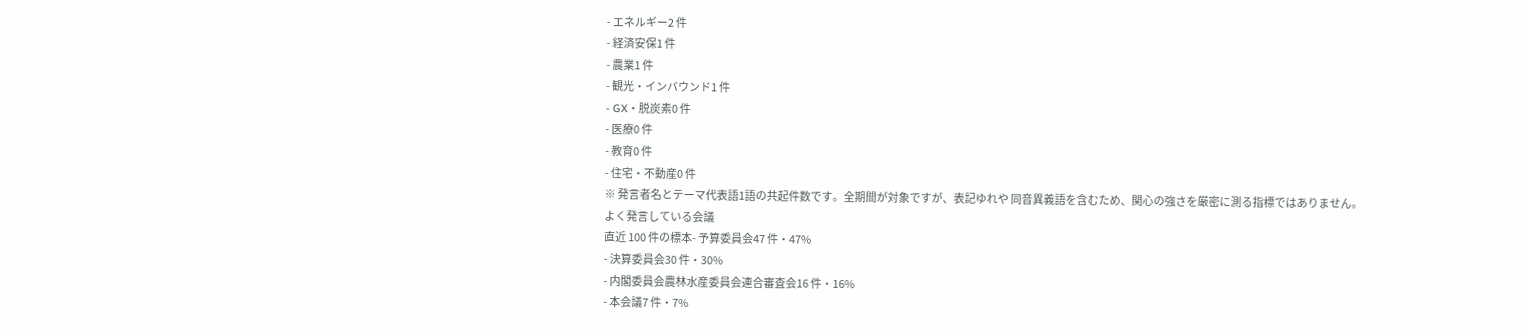- エネルギー2 件
- 経済安保1 件
- 農業1 件
- 観光・インバウンド1 件
- GX・脱炭素0 件
- 医療0 件
- 教育0 件
- 住宅・不動産0 件
※ 発言者名とテーマ代表語1語の共起件数です。全期間が対象ですが、表記ゆれや 同音異義語を含むため、関心の強さを厳密に測る指標ではありません。
よく発言している会議
直近 100 件の標本- 予算委員会47 件・47%
- 決算委員会30 件・30%
- 内閣委員会農林水産委員会連合審査会16 件・16%
- 本会議7 件・7%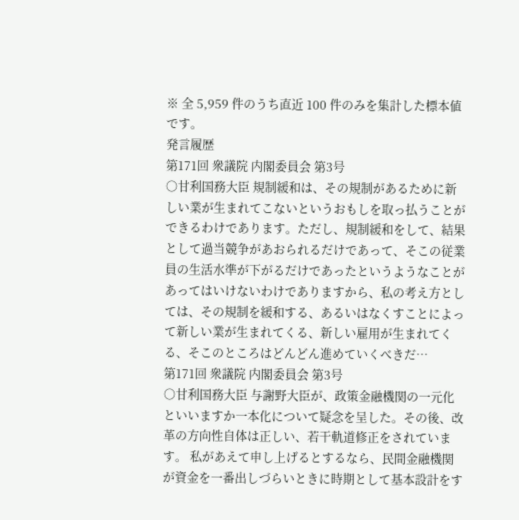※ 全 5,959 件のうち直近 100 件のみを集計した標本値です。
発言履歴
第171回 衆議院 内閣委員会 第3号
○甘利国務大臣 規制緩和は、その規制があるために新しい業が生まれてこないというおもしを取っ払うことができるわけであります。ただし、規制緩和をして、結果として過当競争があおられるだけであって、そこの従業員の生活水準が下がるだけであったというようなことがあってはいけないわけでありますから、私の考え方としては、その規制を緩和する、あるいはなくすことによって新しい業が生まれてくる、新しい雇用が生まれてくる、そこのところはどんどん進めていくべきだ…
第171回 衆議院 内閣委員会 第3号
○甘利国務大臣 与謝野大臣が、政策金融機関の一元化といいますか一本化について疑念を呈した。その後、改革の方向性自体は正しい、若干軌道修正をされています。 私があえて申し上げるとするなら、民間金融機関が資金を一番出しづらいときに時期として基本設計をす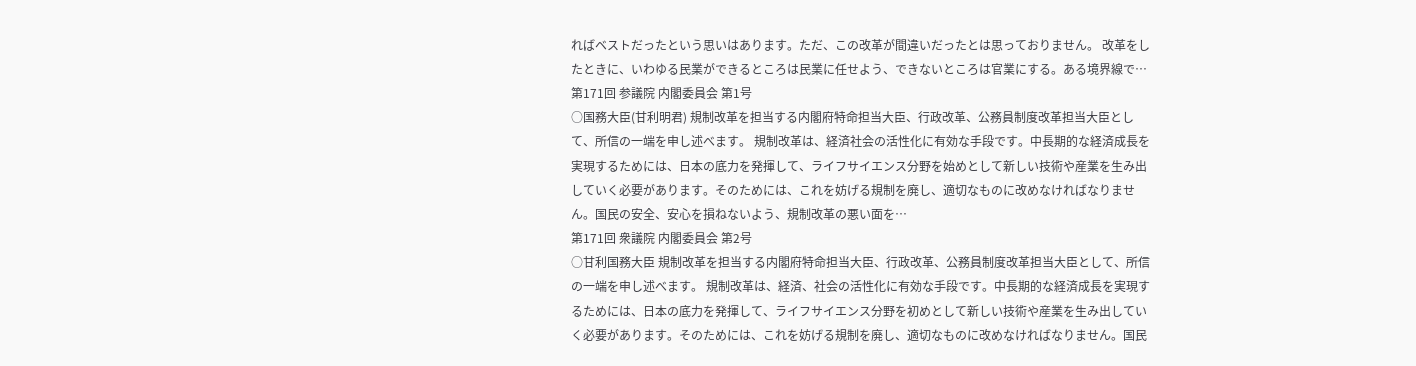ればベストだったという思いはあります。ただ、この改革が間違いだったとは思っておりません。 改革をしたときに、いわゆる民業ができるところは民業に任せよう、できないところは官業にする。ある境界線で…
第171回 参議院 内閣委員会 第1号
○国務大臣(甘利明君) 規制改革を担当する内閣府特命担当大臣、行政改革、公務員制度改革担当大臣として、所信の一端を申し述べます。 規制改革は、経済社会の活性化に有効な手段です。中長期的な経済成長を実現するためには、日本の底力を発揮して、ライフサイエンス分野を始めとして新しい技術や産業を生み出していく必要があります。そのためには、これを妨げる規制を廃し、適切なものに改めなければなりません。国民の安全、安心を損ねないよう、規制改革の悪い面を…
第171回 衆議院 内閣委員会 第2号
○甘利国務大臣 規制改革を担当する内閣府特命担当大臣、行政改革、公務員制度改革担当大臣として、所信の一端を申し述べます。 規制改革は、経済、社会の活性化に有効な手段です。中長期的な経済成長を実現するためには、日本の底力を発揮して、ライフサイエンス分野を初めとして新しい技術や産業を生み出していく必要があります。そのためには、これを妨げる規制を廃し、適切なものに改めなければなりません。国民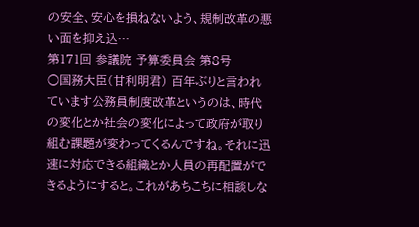の安全、安心を損ねないよう、規制改革の悪い面を抑え込…
第171回 参議院 予算委員会 第8号
○国務大臣(甘利明君) 百年ぶりと言われています公務員制度改革というのは、時代の変化とか社会の変化によって政府が取り組む課題が変わってくるんですね。それに迅速に対応できる組織とか人員の再配置ができるようにすると。これがあちこちに相談しな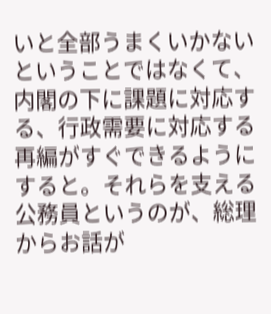いと全部うまくいかないということではなくて、内閣の下に課題に対応する、行政需要に対応する再編がすぐできるようにすると。それらを支える公務員というのが、総理からお話が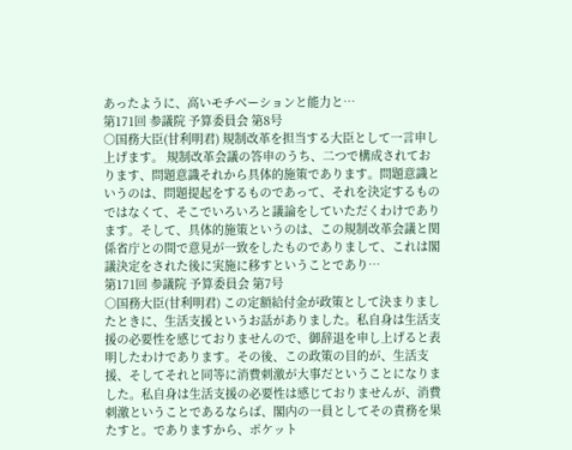あったように、高いモチベーションと能力と…
第171回 参議院 予算委員会 第8号
○国務大臣(甘利明君) 規制改革を担当する大臣として一言申し上げます。 規制改革会議の答申のうち、二つで構成されております、問題意識それから具体的施策であります。問題意識というのは、問題提起をするものであって、それを決定するものではなくて、そこでいろいろと議論をしていただくわけであります。そして、具体的施策というのは、この規制改革会議と関係省庁との間で意見が一致をしたものでありまして、これは閣議決定をされた後に実施に移すということであり…
第171回 参議院 予算委員会 第7号
○国務大臣(甘利明君) この定額給付金が政策として決まりましたときに、生活支援というお話がありました。私自身は生活支援の必要性を感じておりませんので、御辞退を申し上げると表明したわけであります。その後、この政策の目的が、生活支援、そしてそれと同等に消費刺激が大事だということになりました。私自身は生活支援の必要性は感じておりませんが、消費刺激ということであるならば、閣内の一員としてその責務を果たすと。でありますから、ポケット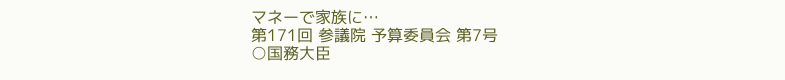マネーで家族に…
第171回 参議院 予算委員会 第7号
○国務大臣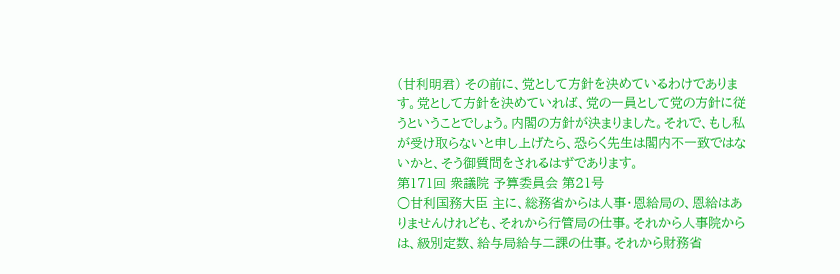(甘利明君) その前に、党として方針を決めているわけであります。党として方針を決めていれば、党の一員として党の方針に従うということでしょう。内閣の方針が決まりました。それで、もし私が受け取らないと申し上げたら、恐らく先生は閣内不一致ではないかと、そう御質問をされるはずであります。
第171回 衆議院 予算委員会 第21号
○甘利国務大臣 主に、総務省からは人事・恩給局の、恩給はありませんけれども、それから行管局の仕事。それから人事院からは、級別定数、給与局給与二課の仕事。それから財務省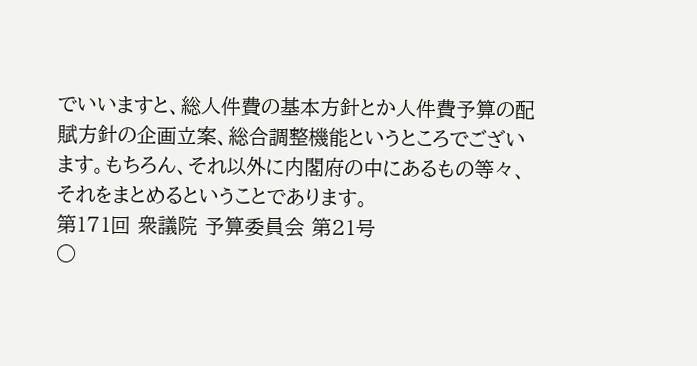でいいますと、総人件費の基本方針とか人件費予算の配賦方針の企画立案、総合調整機能というところでございます。もちろん、それ以外に内閣府の中にあるもの等々、それをまとめるということであります。
第171回 衆議院 予算委員会 第21号
○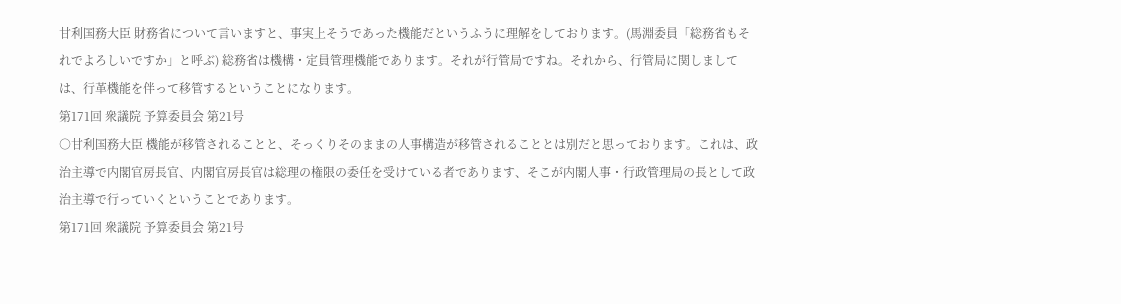甘利国務大臣 財務省について言いますと、事実上そうであった機能だというふうに理解をしております。(馬淵委員「総務省もそれでよろしいですか」と呼ぶ) 総務省は機構・定員管理機能であります。それが行管局ですね。それから、行管局に関しましては、行革機能を伴って移管するということになります。
第171回 衆議院 予算委員会 第21号
○甘利国務大臣 機能が移管されることと、そっくりそのままの人事構造が移管されることとは別だと思っております。これは、政治主導で内閣官房長官、内閣官房長官は総理の権限の委任を受けている者であります、そこが内閣人事・行政管理局の長として政治主導で行っていくということであります。
第171回 衆議院 予算委員会 第21号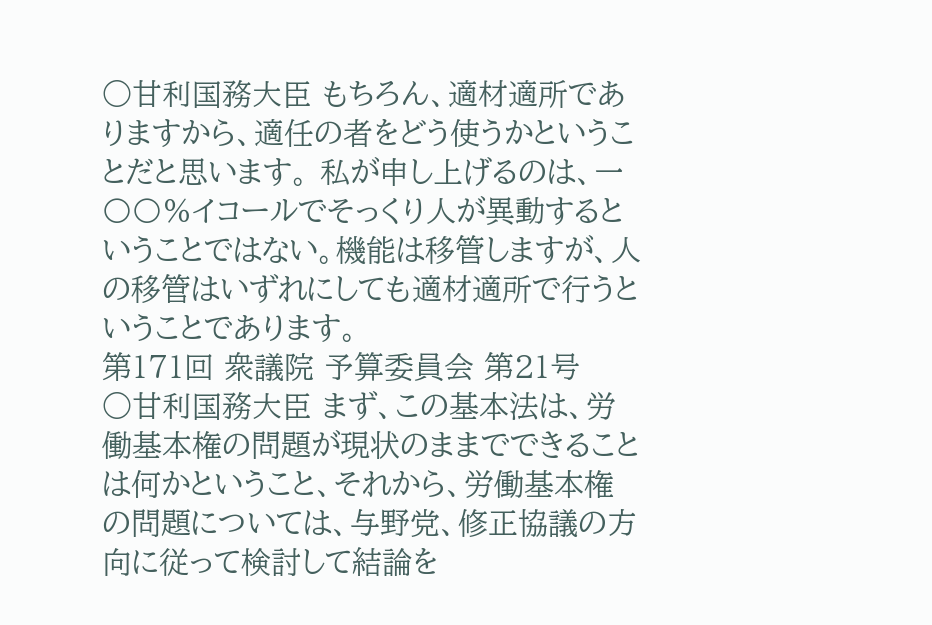○甘利国務大臣 もちろん、適材適所でありますから、適任の者をどう使うかということだと思います。 私が申し上げるのは、一〇〇%イコールでそっくり人が異動するということではない。機能は移管しますが、人の移管はいずれにしても適材適所で行うということであります。
第171回 衆議院 予算委員会 第21号
○甘利国務大臣 まず、この基本法は、労働基本権の問題が現状のままでできることは何かということ、それから、労働基本権の問題については、与野党、修正協議の方向に従って検討して結論を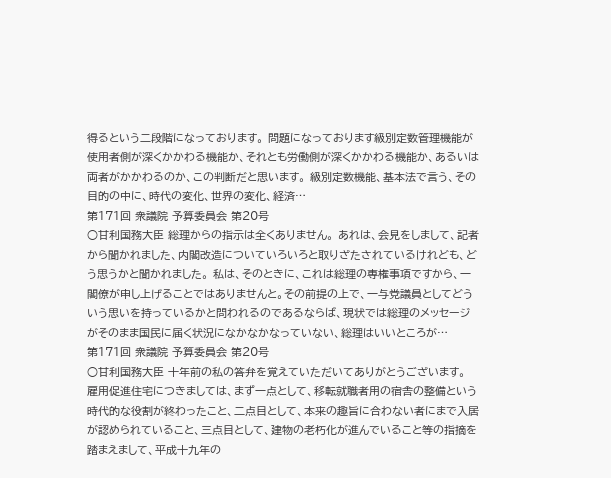得るという二段階になっております。 問題になっております級別定数管理機能が使用者側が深くかかわる機能か、それとも労働側が深くかかわる機能か、あるいは両者がかかわるのか、この判断だと思います。 級別定数機能、基本法で言う、その目的の中に、時代の変化、世界の変化、経済…
第171回 衆議院 予算委員会 第20号
○甘利国務大臣 総理からの指示は全くありません。 あれは、会見をしまして、記者から聞かれました、内閣改造についていろいろと取りざたされているけれども、どう思うかと聞かれました。 私は、そのときに、これは総理の専権事項ですから、一閣僚が申し上げることではありませんと。その前提の上で、一与党議員としてどういう思いを持っているかと問われるのであるならば、現状では総理のメッセージがそのまま国民に届く状況になかなかなっていない、総理はいいところが…
第171回 衆議院 予算委員会 第20号
○甘利国務大臣 十年前の私の答弁を覚えていただいてありがとうございます。 雇用促進住宅につきましては、まず一点として、移転就職者用の宿舎の整備という時代的な役割が終わったこと、二点目として、本来の趣旨に合わない者にまで入居が認められていること、三点目として、建物の老朽化が進んでいること等の指摘を踏まえまして、平成十九年の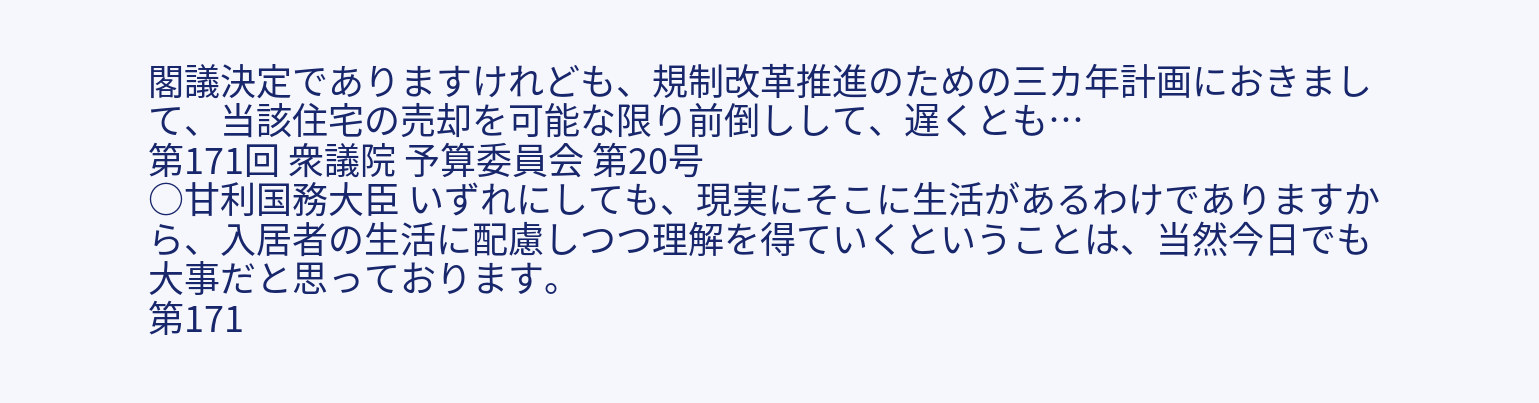閣議決定でありますけれども、規制改革推進のための三カ年計画におきまして、当該住宅の売却を可能な限り前倒しして、遅くとも…
第171回 衆議院 予算委員会 第20号
○甘利国務大臣 いずれにしても、現実にそこに生活があるわけでありますから、入居者の生活に配慮しつつ理解を得ていくということは、当然今日でも大事だと思っております。
第171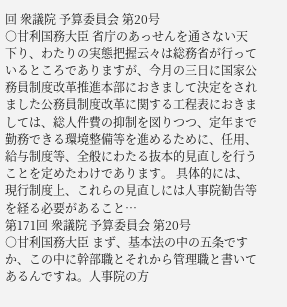回 衆議院 予算委員会 第20号
○甘利国務大臣 省庁のあっせんを通さない天下り、わたりの実態把握云々は総務省が行っているところでありますが、今月の三日に国家公務員制度改革推進本部におきまして決定をされました公務員制度改革に関する工程表におきましては、総人件費の抑制を図りつつ、定年まで勤務できる環境整備等を進めるために、任用、給与制度等、全般にわたる抜本的見直しを行うことを定めたわけであります。 具体的には、現行制度上、これらの見直しには人事院勧告等を経る必要があること…
第171回 衆議院 予算委員会 第20号
○甘利国務大臣 まず、基本法の中の五条ですか、この中に幹部職とそれから管理職と書いてあるんですね。人事院の方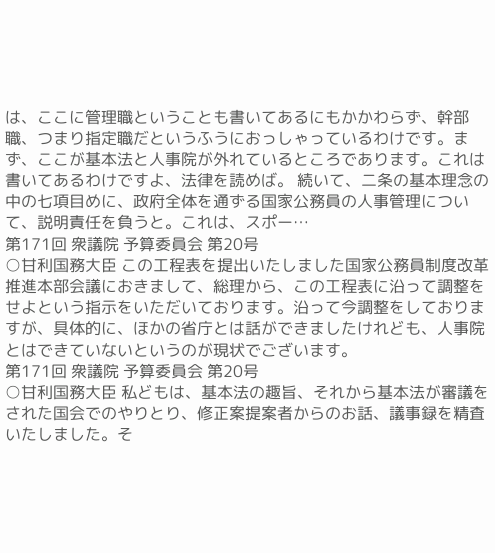は、ここに管理職ということも書いてあるにもかかわらず、幹部職、つまり指定職だというふうにおっしゃっているわけです。まず、ここが基本法と人事院が外れているところであります。これは書いてあるわけですよ、法律を読めば。 続いて、二条の基本理念の中の七項目めに、政府全体を通ずる国家公務員の人事管理について、説明責任を負うと。これは、スポー…
第171回 衆議院 予算委員会 第20号
○甘利国務大臣 この工程表を提出いたしました国家公務員制度改革推進本部会議におきまして、総理から、この工程表に沿って調整をせよという指示をいただいております。沿って今調整をしておりますが、具体的に、ほかの省庁とは話ができましたけれども、人事院とはできていないというのが現状でございます。
第171回 衆議院 予算委員会 第20号
○甘利国務大臣 私どもは、基本法の趣旨、それから基本法が審議をされた国会でのやりとり、修正案提案者からのお話、議事録を精査いたしました。そ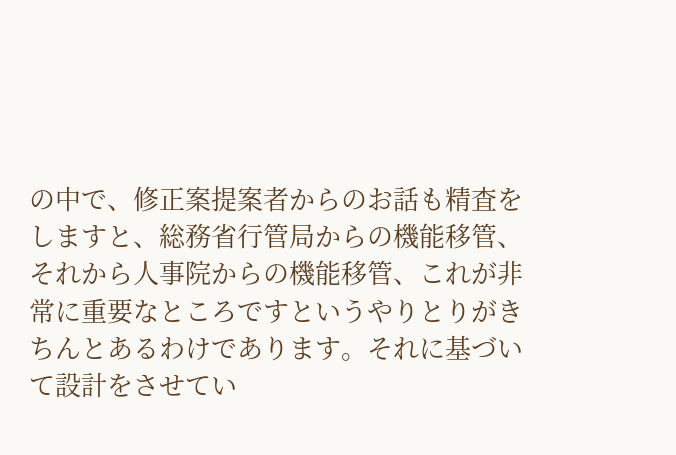の中で、修正案提案者からのお話も精査をしますと、総務省行管局からの機能移管、それから人事院からの機能移管、これが非常に重要なところですというやりとりがきちんとあるわけであります。それに基づいて設計をさせてい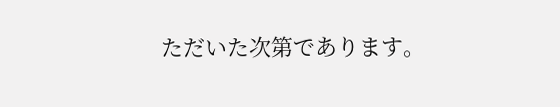ただいた次第であります。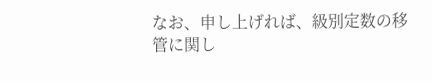なお、申し上げれば、級別定数の移管に関し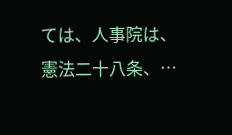ては、人事院は、憲法二十八条、…